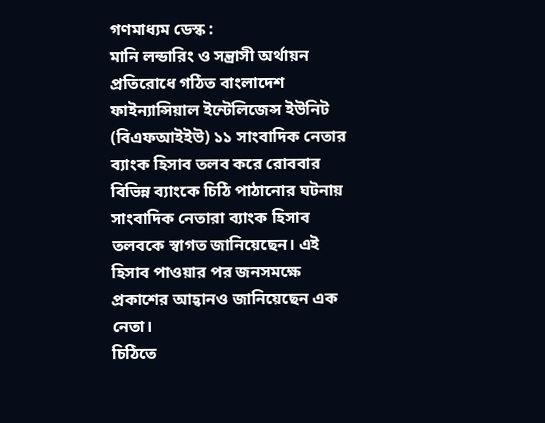গণমাধ্যম ডেস্ক :
মানি লন্ডারিং ও সন্ত্রাসী অর্থায়ন প্রতিরোধে গঠিত বাংলাদেশ ফাইন্যান্সিয়াল ইন্টেলিজেন্স ইউনিট (বিএফআইইউ) ১১ সাংবাদিক নেতার ব্যাংক হিসাব তলব করে রোববার বিভিন্ন ব্যাংকে চিঠি পাঠানোর ঘটনায় সাংবাদিক নেতারা ব্যাংক হিসাব তলবকে স্বাগত জানিয়েছেন। এই হিসাব পাওয়ার পর জনসমক্ষে প্রকাশের আহ্বানও জানিয়েছেন এক নেতা।
চিঠিতে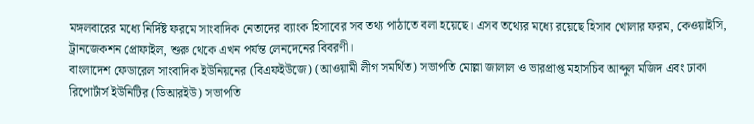মঙ্গলবারের মধ্যে নির্দিষ্ট ফরমে সাংবাদিক নেতাদের ব্যাংক হিসাবের সব তথ্য পাঠাতে বলা হয়েছে। এসব তথ্যের মধ্যে রয়েছে হিসাব খোলার ফরম, কেওয়াইসি, ট্রানজেকশন প্রোফাইল, শুরু থেকে এখন পর্যন্ত লেনদেনের বিবরণী।
বাংলাদেশ ফেডারেল সাংবাদিক ইউনিয়নের (বিএফইউজে) (আওয়ামী লীগ সমর্থিত) সভাপতি মোল্লা জালাল ও ভারপ্রাপ্ত মহাসচিব আব্দুল মজিদ এবং ঢাকা রিপোর্টার্স ইউনিটির (ডিআরইউ) সভাপতি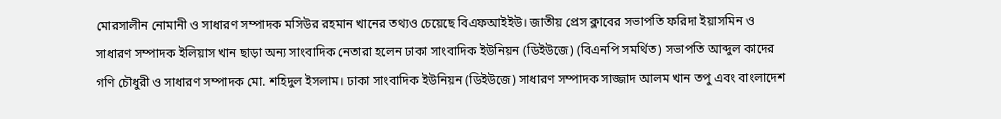মোরসালীন নোমানী ও সাধারণ সম্পাদক মসিউর রহমান খানের তথ্যও চেয়েছে বিএফআইইউ। জাতীয় প্রেস ক্লাবের সভাপতি ফরিদা ইয়াসমিন ও সাধারণ সম্পাদক ইলিয়াস খান ছাড়া অন্য সাংবাদিক নেতারা হলেন ঢাকা সাংবাদিক ইউনিয়ন (ডিইউজে) (বিএনপি সমর্থিত) সভাপতি আব্দুল কাদের গণি চৌধুরী ও সাধারণ সম্পাদক মো. শহিদুল ইসলাম। ঢাকা সাংবাদিক ইউনিয়ন (ডিইউজে) সাধারণ সম্পাদক সাজ্জাদ আলম খান তপু এবং বাংলাদেশ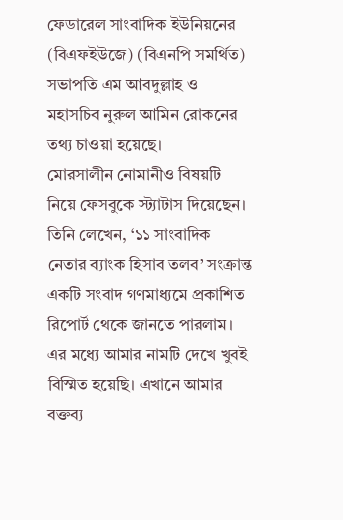ফেডারেল সাংবাদিক ইউনিয়নের (বিএফইউজে) (বিএনপি সমর্থিত) সভাপতি এম আবদুল্লাহ ও মহাসচিব নুরুল আমিন রোকনের তথ্য চাওয়া হয়েছে।
মোরসালীন নোমানীও বিষয়টি নিয়ে ফেসবুকে স্ট্যাটাস দিয়েছেন। তিনি লেখেন, ‘১১ সাংবাদিক নেতার ব্যাংক হিসাব তলব’ সংক্রান্ত একটি সংবাদ গণমাধ্যমে প্রকাশিত রিপোর্ট থেকে জানতে পারলাম। এর মধ্যে আমার নামটি দেখে খুবই বিস্মিত হয়েছি। এখানে আমার বক্তব্য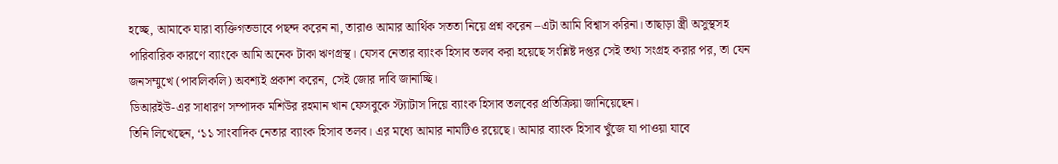হচ্ছে, আমাকে যারা ব্যক্তিগতভাবে পছন্দ করেন না, তারাও আমার আর্থিক সততা নিয়ে প্রশ্ন করেন –এটা আমি বিশ্বাস করিনা। তাছাড়া স্ত্রী অসুস্থসহ পারিবারিক কারণে ব্যাংকে আমি অনেক টাকা ঋণগ্রস্থ। যেসব নেতার ব্যাংক হিসাব তলব করা হয়েছে সংশ্লিষ্ট দপ্তর সেই তথ্য সংগ্রহ করার পর, তা যেন জনসম্মুখে (পাবলিকলি) অবশ্যই প্রকাশ করেন, সেই জোর দাবি জানাচ্ছি।
ডিআরইউ-এর সাধারণ সম্পাদক মশিউর রহমান খান ফেসবুকে স্ট্যাটাস দিয়ে ব্যাংক হিসাব তলবের প্রতিক্রিয়া জানিয়েছেন।
তিনি লিখেছেন, ‘১১ সাংবাদিক নেতার ব্যাংক হিসাব তলব। এর মধ্যে আমার নামটিও রয়েছে। আমার ব্যাংক হিসাব খুঁজে যা পাওয়া যাবে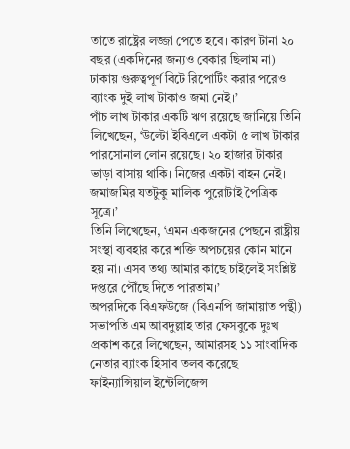তাতে রাষ্ট্রের লজ্জা পেতে হবে। কারণ টানা ২০ বছর (একদিনের জন্যও বেকার ছিলাম না) ঢাকায় গুরুত্বপূর্ণ বিটে রিপোর্টিং করার পরেও ব্যাংক দুই লাখ টাকাও জমা নেই।’
পাঁচ লাখ টাকার একটি ঋণ রয়েছে জানিয়ে তিনি লিখেছেন, ‘উল্টো ইবিএলে একটা ৫ লাখ টাকার পারসোনাল লোন রয়েছে। ২০ হাজার টাকার ভাড়া বাসায় থাকি। নিজের একটা বাহন নেই। জমাজমির যতটুকু মালিক পুরোটাই পৈত্রিক সূত্রে।’
তিনি লিখেছেন, ‘এমন একজনের পেছনে রাষ্ট্রীয় সংস্থা ব্যবহার করে শক্তি অপচয়ের কোন মানে হয় না। এসব তথ্য আমার কাছে চাইলেই সংশ্লিষ্ট দপ্তরে পৌঁছে দিতে পারতাম।’
অপরদিকে বিএফউজে (বিএনপি জামায়াত পন্থী) সভাপতি এম আবদুল্লাহ তার ফেসবুকে দুঃখ প্রকাশ করে লিখেছেন, আমারসহ ১১ সাংবাদিক নেতার ব্যাংক হিসাব তলব করেছে ফাইন্যান্সিয়াল ইন্টেলিজেন্স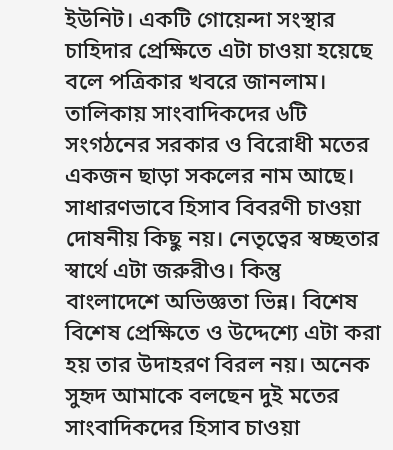ইউনিট। একটি গোয়েন্দা সংস্থার চাহিদার প্রেক্ষিতে এটা চাওয়া হয়েছে বলে পত্রিকার খবরে জানলাম। তালিকায় সাংবাদিকদের ৬টি সংগঠনের সরকার ও বিরোধী মতের একজন ছাড়া সকলের নাম আছে।
সাধারণভাবে হিসাব বিবরণী চাওয়া দোষনীয় কিছু নয়। নেতৃত্বের স্বচ্ছতার স্বার্থে এটা জরুরীও। কিন্তু বাংলাদেশে অভিজ্ঞতা ভিন্ন। বিশেষ বিশেষ প্রেক্ষিতে ও উদ্দেশ্যে এটা করা হয় তার উদাহরণ বিরল নয়। অনেক সুহৃদ আমাকে বলছেন দুই মতের সাংবাদিকদের হিসাব চাওয়া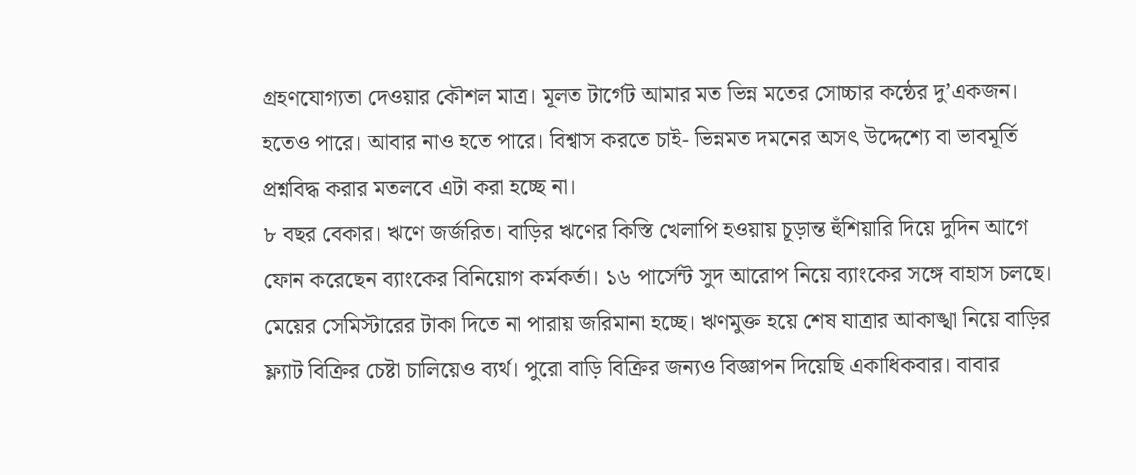গ্রহণযোগ্যতা দেওয়ার কৌশল মাত্র। মূলত টার্গেট আমার মত ভিন্ন মতের সোচ্চার কন্ঠের দু’একজন। হতেও পারে। আবার নাও হতে পারে। বিশ্বাস করতে চাই- ভিন্নমত দমনের অসৎ উদ্দেশ্যে বা ভাবমূর্তি প্রশ্নবিদ্ধ করার মতলবে এটা করা হচ্ছে না।
৮ বছর বেকার। ঋণে জর্জরিত। বাড়ির ঋণের কিস্তি খেলাপি হওয়ায় চূড়ান্ত হুঁশিয়ারি দিয়ে দুদিন আগে ফোন করেছেন ব্যাংকের বিনিয়োগ কর্মকর্তা। ১৬ পার্সেন্ট সুদ আরোপ নিয়ে ব্যাংকের সঙ্গে বাহাস চলছে। মেয়ের সেমিস্টারের টাকা দিতে না পারায় জরিমানা হচ্ছে। ঋণমুক্ত হয়ে শেষ যাত্রার আকাঙ্খা নিয়ে বাড়ির ফ্ল্যাট বিক্রির চেষ্টা চালিয়েও ব্যর্থ। পুরো বাড়ি বিক্রির জন্যও বিজ্ঞাপন দিয়েছি একাধিকবার। বাবার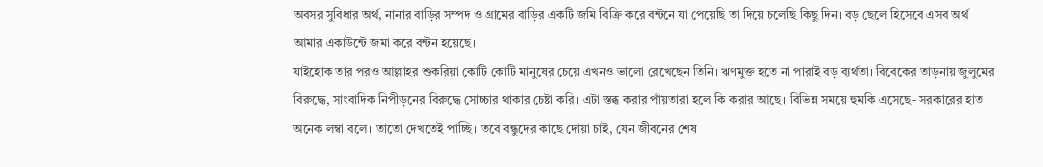অবসর সুবিধার অর্থ, নানার বাড়ির সম্পদ ও গ্রামের বাড়ির একটি জমি বিক্রি করে বন্টনে যা পেয়েছি তা দিয়ে চলেছি কিছু দিন। বড় ছেলে হিসেবে এসব অর্থ আমার একাউন্টে জমা করে বন্টন হয়েছে।
যাইহোক তার পরও আল্লাহর শুকরিয়া কোটি কোটি মানুষের চেয়ে এখনও ভালো রেখেছেন তিনি। ঋণমুক্ত হতে না পারাই বড় ব্যর্থতা। বিবেকের তাড়নায় জুলুমের বিরুদ্ধে, সাংবাদিক নিপীড়নের বিরুদ্ধে সোচ্চার থাকার চেষ্টা করি। এটা স্তব্ধ করার পাঁয়তারা হলে কি করার আছে। বিভিন্ন সময়ে হুমকি এসেছে- সরকারের হাত অনেক লম্বা বলে। তাতো দেখতেই পাচ্ছি। তবে বন্ধুদের কাছে দোয়া চাই, যেন জীবনের শেষ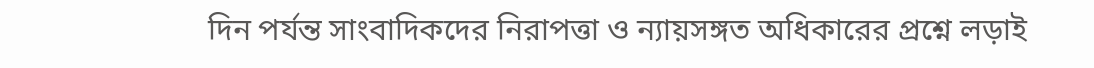দিন পর্যন্ত সাংবাদিকদের নিরাপত্তা ও ন্যায়সঙ্গত অধিকারের প্রশ্নে লড়াই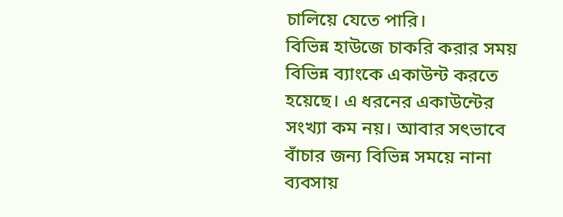চালিয়ে যেতে পারি।
বিভিন্ন হাউজে চাকরি করার সময় বিভিন্ন ব্যাংকে একাউন্ট করতে হয়েছে। এ ধরনের একাউন্টের সংখ্যা কম নয়। আবার সৎভাবে বাঁচার জন্য বিভিন্ন সময়ে নানা ব্যবসায়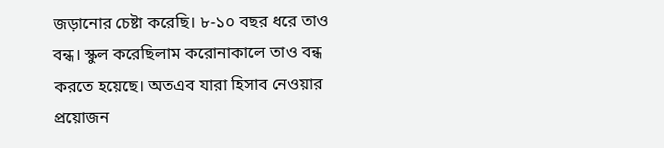জড়ানোর চেষ্টা করেছি। ৮-১০ বছর ধরে তাও বন্ধ। স্কুল করেছিলাম করোনাকালে তাও বন্ধ করতে হয়েছে। অতএব যারা হিসাব নেওয়ার প্রয়োজন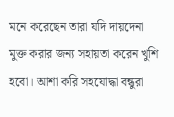মনে করেছেন তারা যদি দায়দেনা মুক্ত করার জন্য সহায়তা করেন খুশি হবো। আশা করি সহযোদ্ধা বন্ধুরা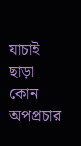যাচাই ছাড়া কোন অপপ্রচার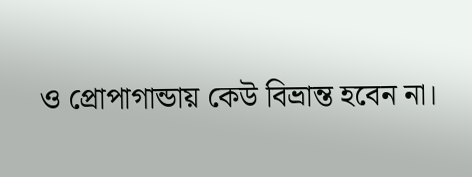ও প্রোপাগান্ডায় কেউ বিভ্রান্ত হবেন না।